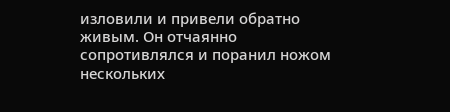изловили и привели обратно живым. Он отчаянно сопротивлялся и поранил ножом нескольких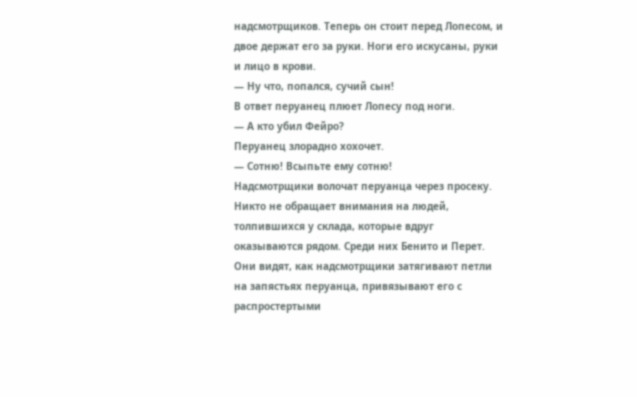надсмотрщиков. Теперь он стоит перед Лопесом, и двое держат его за руки. Ноги его искусаны, руки и лицо в крови.
— Ну что, попался, сучий сын!
В ответ перуанец плюет Лопесу под ноги.
— А кто убил Фейро?
Перуанец злорадно хохочет.
— Сотню! Всыпьте ему сотню!
Надсмотрщики волочат перуанца через просеку. Никто не обращает внимания на людей, толпившихся у склада, которые вдруг оказываются рядом. Среди них Бенито и Перет. Они видят, как надсмотрщики затягивают петли на запястьях перуанца, привязывают его с распростертыми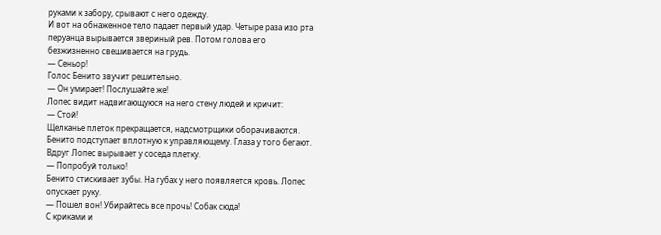руками к забору, срывают с него одежду.
И вот на обнаженное тело падает первый удар. Четыре раза изо рта перуанца вырывается звериный рев. Потом голова его безжизненно свешивается на грудь.
— Сеньор!
Голос Бенито звучит решительно.
— Он умирает! Послушайте же!
Лопес видит надвигающуюся на него стену людей и кричит:
— Стой!
Щелканье плеток прекращается, надсмотрщики оборачиваются.
Бенито подступает вплотную к управляющему. Глаза у того бегают. Вдруг Лопес вырывает у соседа плетку.
— Попробуй только!
Бенито стискивает зубы. На губах у него появляется кровь. Лопес опускает руку.
— Пошел вон! Убирайтесь все прочь! Собак сюда!
С криками и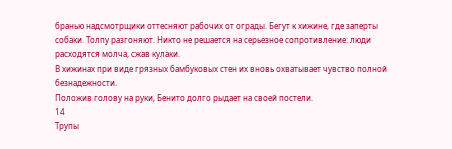бранью надсмотрщики оттесняют рабочих от ограды. Бегут к хижине, где заперты собаки. Толпу разгоняют. Никто не решается на серьезное сопротивление: люди расходятся молча, сжав кулаки.
В хижинах при виде грязных бамбуковых стен их вновь охватывает чувство полной безнадежности.
Положив голову на руки, Бенито долго рыдает на своей постели.
14
Трупы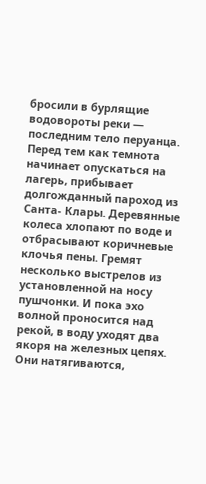бросили в бурлящие водовороты реки — последним тело перуанца.
Перед тем как темнота начинает опускаться на лагерь, прибывает долгожданный пароход из Санта- Клары. Деревянные колеса хлопают по воде и отбрасывают коричневые клочья пены. Гремят несколько выстрелов из установленной на носу пушчонки. И пока эхо волной проносится над рекой, в воду уходят два якоря на железных цепях. Они натягиваются,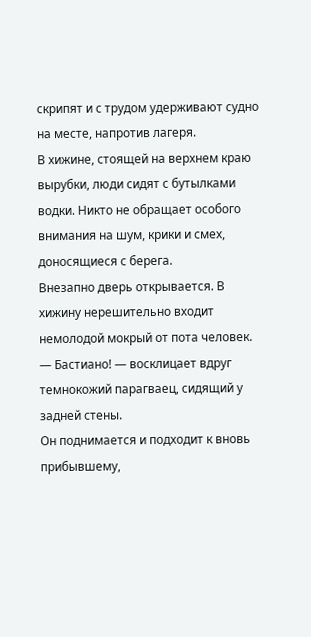скрипят и с трудом удерживают судно на месте, напротив лагеря.
В хижине, стоящей на верхнем краю вырубки, люди сидят с бутылками водки. Никто не обращает особого внимания на шум, крики и смех, доносящиеся с берега.
Внезапно дверь открывается. В хижину нерешительно входит немолодой мокрый от пота человек.
— Бастиано! — восклицает вдруг темнокожий парагваец, сидящий у задней стены.
Он поднимается и подходит к вновь прибывшему,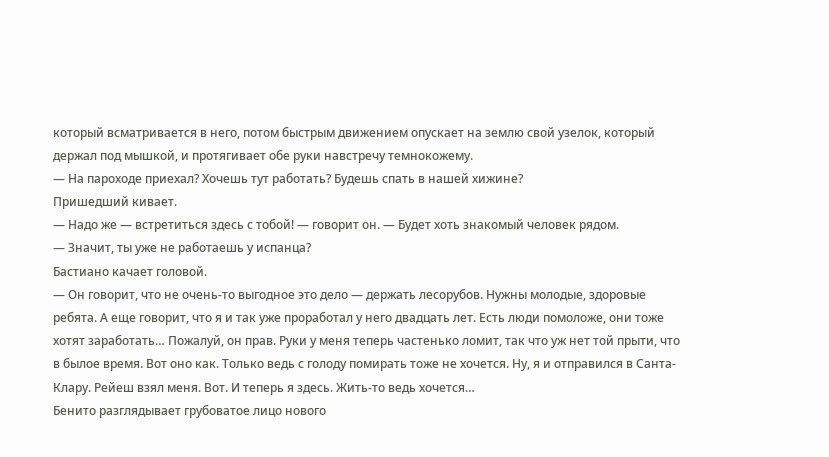который всматривается в него, потом быстрым движением опускает на землю свой узелок, который держал под мышкой, и протягивает обе руки навстречу темнокожему.
— На пароходе приехал? Хочешь тут работать? Будешь спать в нашей хижине?
Пришедший кивает.
— Надо же — встретиться здесь с тобой! — говорит он. — Будет хоть знакомый человек рядом.
— Значит, ты уже не работаешь у испанца?
Бастиано качает головой.
— Он говорит, что не очень-то выгодное это дело — держать лесорубов. Нужны молодые, здоровые ребята. А еще говорит, что я и так уже проработал у него двадцать лет. Есть люди помоложе, они тоже хотят заработать… Пожалуй, он прав. Руки у меня теперь частенько ломит, так что уж нет той прыти, что в былое время. Вот оно как. Только ведь с голоду помирать тоже не хочется. Ну, я и отправился в Санта- Клару. Рейеш взял меня. Вот. И теперь я здесь. Жить-то ведь хочется…
Бенито разглядывает грубоватое лицо нового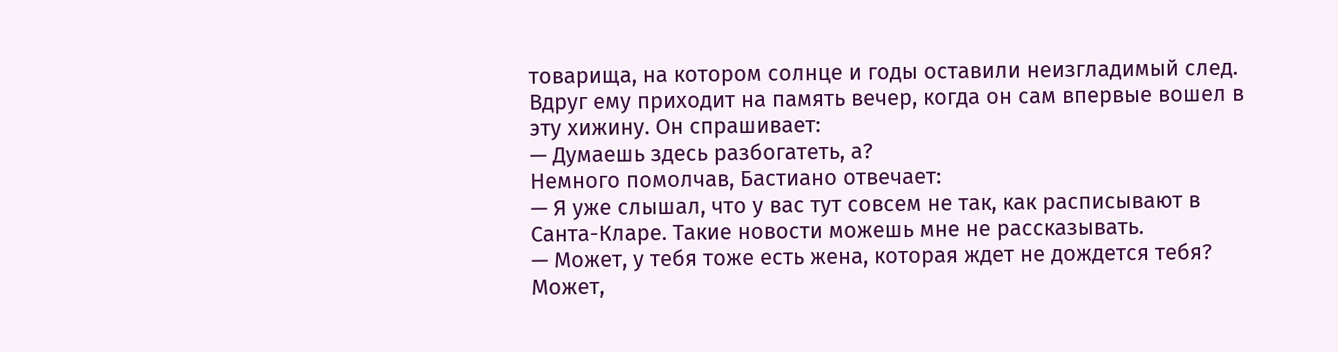товарища, на котором солнце и годы оставили неизгладимый след. Вдруг ему приходит на память вечер, когда он сам впервые вошел в эту хижину. Он спрашивает:
— Думаешь здесь разбогатеть, а?
Немного помолчав, Бастиано отвечает:
— Я уже слышал, что у вас тут совсем не так, как расписывают в Санта-Кларе. Такие новости можешь мне не рассказывать.
— Может, у тебя тоже есть жена, которая ждет не дождется тебя? Может,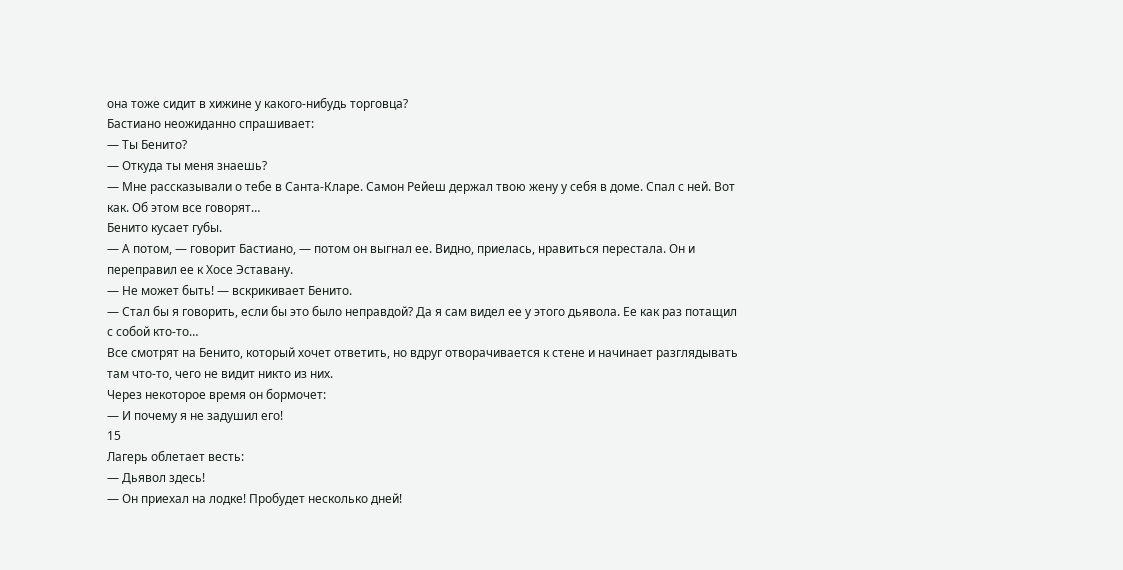она тоже сидит в хижине у какого-нибудь торговца?
Бастиано неожиданно спрашивает:
— Ты Бенито?
— Откуда ты меня знаешь?
— Мне рассказывали о тебе в Санта-Кларе. Самон Рейеш держал твою жену у себя в доме. Спал с ней. Вот как. Об этом все говорят…
Бенито кусает губы.
— А потом, — говорит Бастиано, — потом он выгнал ее. Видно, приелась, нравиться перестала. Он и переправил ее к Хосе Эставану.
— Не может быть! — вскрикивает Бенито.
— Стал бы я говорить, если бы это было неправдой? Да я сам видел ее у этого дьявола. Ее как раз потащил с собой кто-то…
Все смотрят на Бенито, который хочет ответить, но вдруг отворачивается к стене и начинает разглядывать там что-то, чего не видит никто из них.
Через некоторое время он бормочет:
— И почему я не задушил его!
15
Лагерь облетает весть:
— Дьявол здесь!
— Он приехал на лодке! Пробудет несколько дней!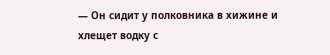— Он сидит у полковника в хижине и хлещет водку с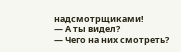надсмотрщиками!
— А ты видел?
— Чего на них смотреть?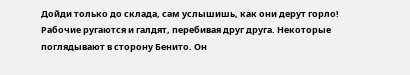Дойди только до склада, сам услышишь, как они дерут горло!
Рабочие ругаются и галдят, перебивая друг друга. Некоторые поглядывают в сторону Бенито. Он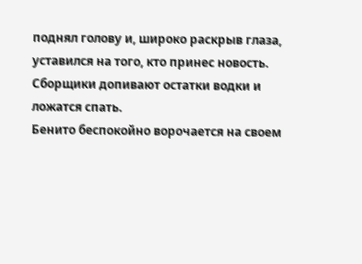поднял голову и, широко раскрыв глаза, уставился на того, кто принес новость. Сборщики допивают остатки водки и ложатся спать.
Бенито беспокойно ворочается на своем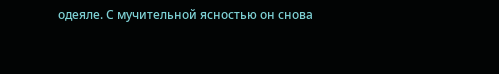одеяле. С мучительной ясностью он снова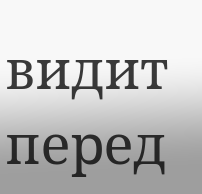видит перед